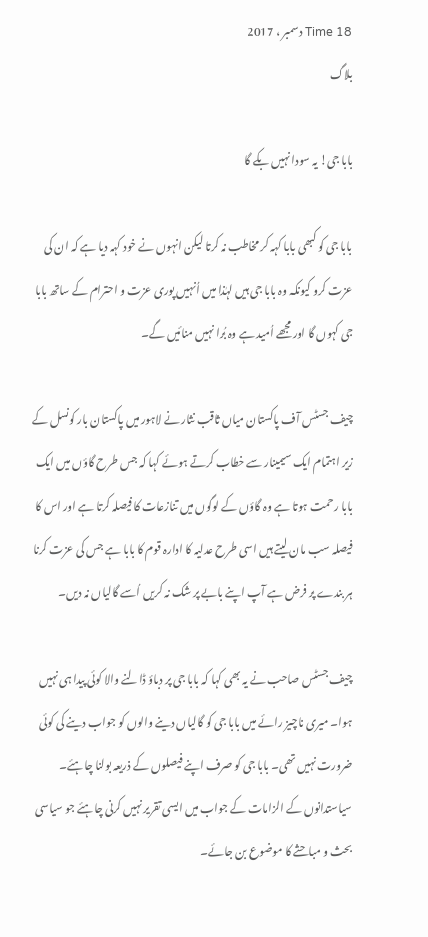Time 18 دسمبر ، 2017
بلاگ

بابا جی! یہ سودا نہیں بکے گا

بابا جی کو کبھی بابا کہہ کر مخاطب نہ کرتا لیکن انہوں نے خود کہہ دیا ہے کہ ان کی عزت کرو کیونکہ وہ بابا جی ہیں لہٰذا میں اُنہیں پوری عزت و احترام کے ساتھ بابا جی کہوں گا اور مجھے اُمید ہے وہ بُرا نہیں منائیں گے۔

چیف جسٹس آف پاکستان میاں ثاقب نثار نے لاہور میں پاکستان بار کونسل کے زیر اہتمام ایک سیمینار سے خطاب کرتے ہوئے کہا کہ جس طرح گاؤں میں ایک بابا رحمت ہوتا ہے وہ گاؤں کے لوگوں میں تنازعات کا فیصلہ کرتا ہے اور اس کا فیصلہ سب مان لیتے ہیں اسی طرح عدلیہ کا ادارہ قوم کا بابا ہے جس کی عزت کرنا ہر بندے پر فرض ہے آپ اپنے بابے پر شک نہ کریں اُسے گالیاں نہ دیں۔

چیف جسٹس صاحب نے یہ بھی کہا کہ بابا جی پر دباؤ ڈالنے والا کوئی پیدا ہی نہیں ہوا۔ میری ناچیز رائے میں بابا جی کو گالیاں دینے والوں کو جواب دینے کی کوئی ضرورت نہیں تھی۔ بابا جی کو صرف اپنے فیصلوں کے ذریعہ بولنا چاہئے۔ سیاستدانوں کے الزامات کے جواب میں ایسی تقریر نہیں کرنی چاہئے جو سیاسی بحث و مباحثے کا موضوع بن جائے۔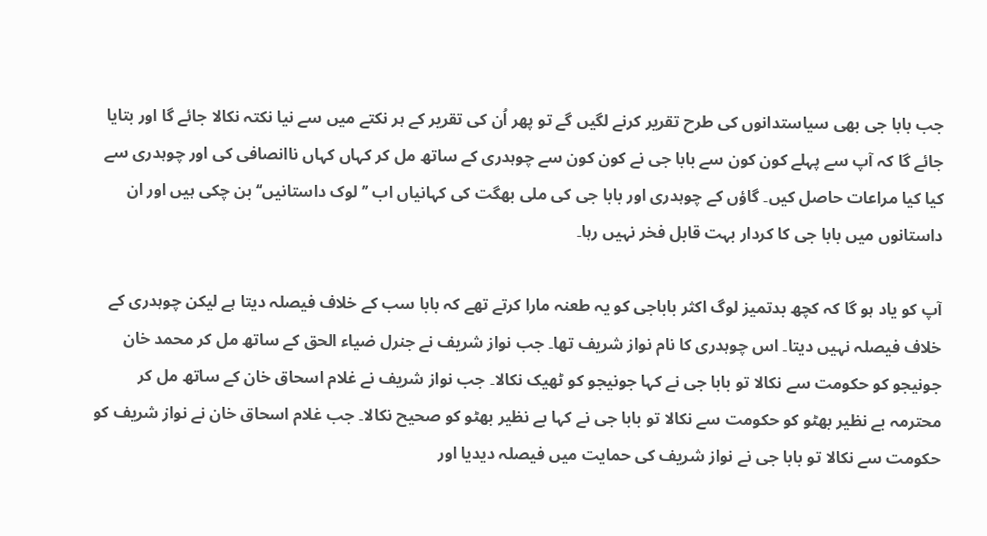جب بابا جی بھی سیاستدانوں کی طرح تقریر کرنے لگیں گے تو پھر اُن کی تقریر کے ہر نکتے میں سے نیا نکتہ نکالا جائے گا اور بتایا جائے گا کہ آپ سے پہلے کون کون سے بابا جی نے کون کون سے چوہدری کے ساتھ مل کر کہاں کہاں ناانصافی کی اور چوہدری سے کیا کیا مراعات حاصل کیں۔ گاؤں کے چوہدری اور بابا جی کی ملی بھگت کی کہانیاں اب ’’لوک داستانیں‘‘ بن چکی ہیں اور ان داستانوں میں بابا جی کا کردار بہت قابل فخر نہیں رہا۔

آپ کو یاد ہو گا کہ کچھ بدتمیز لوگ اکثر باباجی کو یہ طعنہ مارا کرتے تھے کہ بابا سب کے خلاف فیصلہ دیتا ہے لیکن چوہدری کے خلاف فیصلہ نہیں دیتا۔ اس چوہدری کا نام نواز شریف تھا۔ جب نواز شریف نے جنرل ضیاء الحق کے ساتھ مل کر محمد خان جونیجو کو حکومت سے نکالا تو بابا جی نے کہا جونیجو کو ٹھیک نکالا۔ جب نواز شریف نے غلام اسحاق خان کے ساتھ مل کر محترمہ بے نظیر بھٹو کو حکومت سے نکالا تو بابا جی نے کہا بے نظیر بھٹو کو صحیح نکالا۔ جب غلام اسحاق خان نے نواز شریف کو حکومت سے نکالا تو بابا جی نے نواز شریف کی حمایت میں فیصلہ دیدیا اور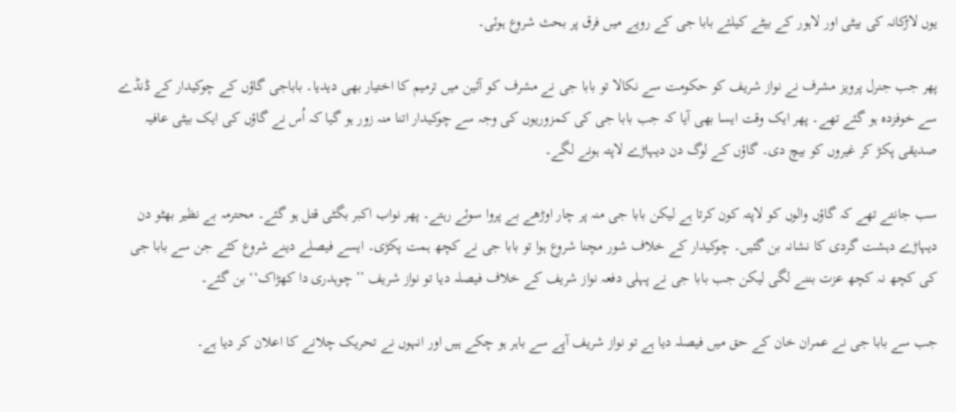یوں لاڑکانہ کی بیٹی اور لاہور کے بیٹے کیلئے بابا جی کے رویے میں فرق پر بحث شروع ہوئی۔

پھر جب جنرل پرویز مشرف نے نواز شریف کو حکومت سے نکالا تو بابا جی نے مشرف کو آئین میں ترمیم کا اختیار بھی دیدیا۔ باباجی گاؤں کے چوکیدار کے ڈنڈے سے خوفزدہ ہو گئے تھے۔ پھر ایک وقت ایسا بھی آیا کہ جب بابا جی کی کمزوریوں کی وجہ سے چوکیدار اتنا منہ زور ہو گیا کہ اُس نے گاؤں کی ایک بیٹی عافیہ صدیقی پکڑ کر غیروں کو بیچ دی۔ گاؤں کے لوگ دن دیہاڑے لاپتہ ہونے لگے۔

سب جانتے تھے کہ گاؤں والوں کو لاپتہ کون کرتا ہے لیکن بابا جی منہ پر چار اوڑھے بے پروا سوئے رہتے۔ پھر نواب اکبر بگٹی قتل ہو گئے۔ محترمہ بے نظیر بھٹو دن دیہاڑے دہشت گردی کا نشانہ بن گئیں۔ چوکیدار کے خلاف شور مچنا شروع ہوا تو بابا جی نے کچھ ہمت پکڑی۔ ایسے فیصلے دینے شروع کئے جن سے بابا جی کی کچھ نہ کچھ عزت بننے لگی لیکن جب بابا جی نے پہلی دفعہ نواز شریف کے خلاف فیصلہ دیا تو نواز شریف ’’چوہدری دا کھڑاک‘‘ بن گئے۔

جب سے بابا جی نے عمران خان کے حق میں فیصلہ دیا ہے تو نواز شریف آپے سے باہر ہو چکے ہیں اور انہوں نے تحریک چلانے کا اعلان کر دیا ہے۔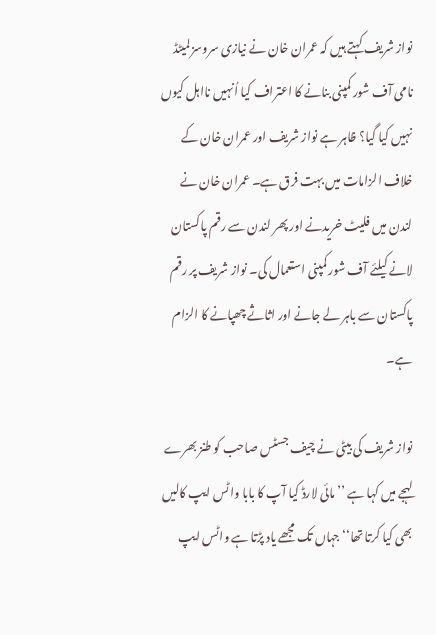نواز شریف کہتے ہیں کہ عمران خان نے نیازی سروسز لمیٹڈ نامی آف شور کمپنی بنانے کا اعتراف کیا اُنہیں نااہل کیوں نہیں کیا گیا؟ ظاہر ہے نواز شریف اور عمران خان کے خلاف الزامات میں بہت فرق ہے۔ عمران خان نے لندن میں فلیٹ خریدنے اور پھر لندن سے رقم پاکستان لانے کیلئے آف شور کمپنی استعمال کی۔ نواز شریف پر رقم پاکستان سے باہر لے جانے اور اثاثے چھپانے کا الزام ہے۔

نواز شریف کی بیٹی نے چیف جسٹس صاحب کو طنز بھرے لہجے میں کہا ہے ’’مائی لارڈ کیا آپ کا بابا واٹس ایپ کالیں بھی کیا کرتا تھا‘‘ جہاں تک مجھے یاد پڑتا ہے واٹس ایپ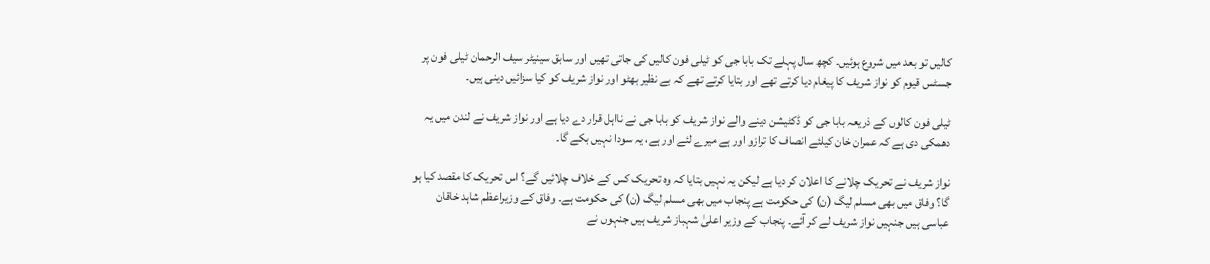کالیں تو بعد میں شروع ہوئیں۔ کچھ سال پہلے تک بابا جی کو ٹیلی فون کالیں کی جاتی تھیں اور سابق سینیٹر سیف الرحمان ٹیلی فون پر جسٹس قیوم کو نواز شریف کا پیغام دیا کرتے تھے اور بتایا کرتے تھے کہ بے نظیر بھٹو اور نواز شریف کو کیا سزائیں دینی ہیں۔

ٹیلی فون کالوں کے ذریعہ بابا جی کو ڈکٹیشن دینے والے نواز شریف کو بابا جی نے نااہل قرار دے دیا ہے اور نواز شریف نے لندن میں یہ دھمکی دی ہے کہ عمران خان کیلئے انصاف کا ترازو اور ہے میرے لئے اور ہے، یہ سودا نہیں بکے گا۔

نواز شریف نے تحریک چلانے کا اعلان کر دیا ہے لیکن یہ نہیں بتایا کہ وہ تحریک کس کے خلاف چلائیں گے؟ اس تحریک کا مقصد کیا ہو گا؟ وفاق میں بھی مسلم لیگ (ن) کی حکومت ہے پنجاب میں بھی مسلم لیگ (ن) کی حکومت ہے۔ وفاق کے وزیراعظم شاہد خاقان عباسی ہیں جنہیں نواز شریف لے کر آئے۔ پنجاب کے وزیر اعلیٰ شہباز شریف ہیں جنہوں نے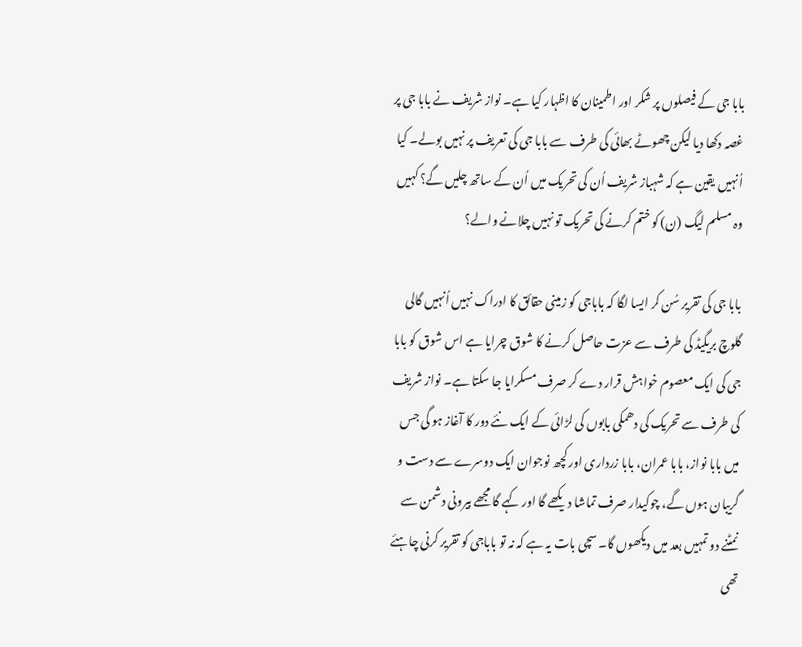بابا جی کے فیصلوں پر شکر اور اطمینان کا اظہار کیا ہے۔ نواز شریف نے بابا جی پر غصہ دکھا دیا لیکن چھوٹے بھائی کی طرف سے بابا جی کی تعریف پر نہیں بولے۔ کیا اُنہیں یقین ہے کہ شہباز شریف اُن کی تحریک میں اُن کے ساتھ چلیں گے؟ کہیں وہ مسلم لیگ (ن) کو ختم کرنے کی تحریک تو نہیں چلانے والے؟

بابا جی کی تقریر سُن کر ایسا لگا کہ باباجی کو زمینی حقائق کا ادراک نہیں اُنہیں گالی گلوچ بریگیڈ کی طرف سے عزت حاصل کرنے کا شوق چرایا ہے اس شوق کو بابا جی کی ایک معصوم خواہش قرار دے کر صرف مسکرایا جا سکتا ہے۔ نواز شریف کی طرف سے تحریک کی دھمکی بابوں کی لڑائی کے ایک نئے دور کا آغاز ہو گی جس میں بابا نواز، بابا عمران، بابا زرداری اور کچھ نوجوان ایک دوسرے سے دست و گریبان ہوں گے، چوکیدار صرف تماشا دیکھے گا اور کہے گا مجھے بیرونی دشمن سے نمٹنے دو تمہیں بعد میں دیکھوں گا۔ سچی بات یہ ہے کہ نہ تو باباجی کو تقریر کرنی چاہئے تھی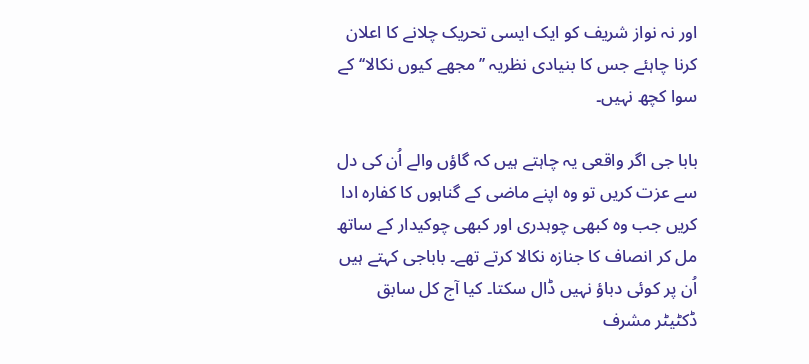اور نہ نواز شریف کو ایک ایسی تحریک چلانے کا اعلان کرنا چاہئے جس کا بنیادی نظریہ ’’مجھے کیوں نکالا‘‘ کے سوا کچھ نہیں۔

بابا جی اگر واقعی یہ چاہتے ہیں کہ گاؤں والے اُن کی دل سے عزت کریں تو وہ اپنے ماضی کے گناہوں کا کفارہ ادا کریں جب وہ کبھی چوہدری اور کبھی چوکیدار کے ساتھ مل کر انصاف کا جنازہ نکالا کرتے تھے۔ باباجی کہتے ہیں اُن پر کوئی دباؤ نہیں ڈال سکتا۔ کیا آج کل سابق ڈکٹیٹر مشرف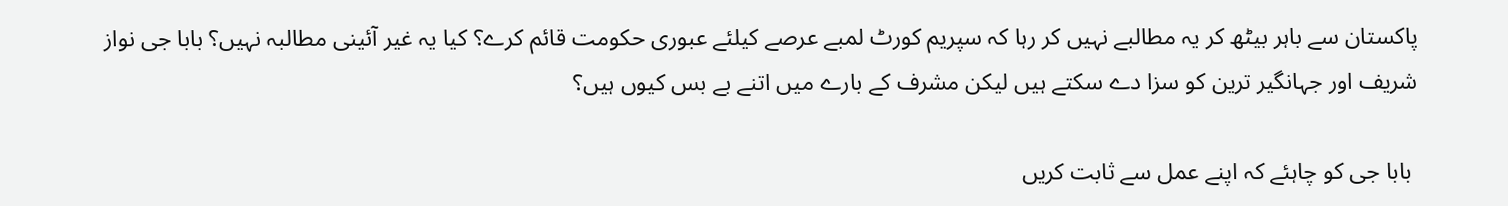پاکستان سے باہر بیٹھ کر یہ مطالبے نہیں کر رہا کہ سپریم کورٹ لمبے عرصے کیلئے عبوری حکومت قائم کرے؟ کیا یہ غیر آئینی مطالبہ نہیں؟ بابا جی نواز شریف اور جہانگیر ترین کو سزا دے سکتے ہیں لیکن مشرف کے بارے میں اتنے بے بس کیوں ہیں؟

 بابا جی کو چاہئے کہ اپنے عمل سے ثابت کریں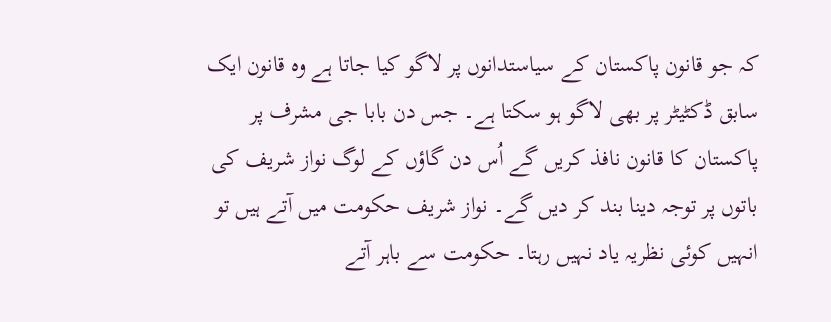کہ جو قانون پاکستان کے سیاستدانوں پر لاگو کیا جاتا ہے وہ قانون ایک سابق ڈکٹیٹر پر بھی لاگو ہو سکتا ہے۔ جس دن بابا جی مشرف پر پاکستان کا قانون نافذ کریں گے اُس دن گاؤں کے لوگ نواز شریف کی باتوں پر توجہ دینا بند کر دیں گے۔ نواز شریف حکومت میں آتے ہیں تو انہیں کوئی نظریہ یاد نہیں رہتا۔ حکومت سے باہر آتے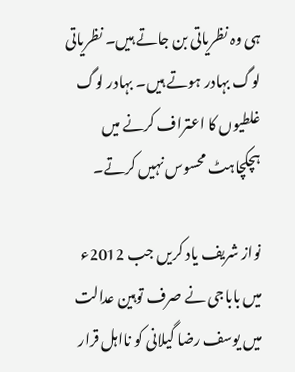ہی وہ نظریاتی بن جاتے ہیں۔ نظریاتی لوگ بہادر ہوتے ہیں۔ بہادر لوگ غلطیوں کا اعتراف کرنے میں ہچکچاہٹ محسوس نہیں کرتے۔

نواز شریف یاد کریں جب 2012ء میں باباجی نے صرف توہین عدالت میں یوسف رضا گیلانی کو نااہل قرار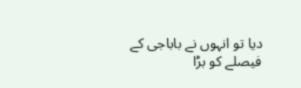دیا تو انہوں نے باباجی کے فیصلے کو بڑا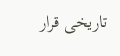تاریخی قرار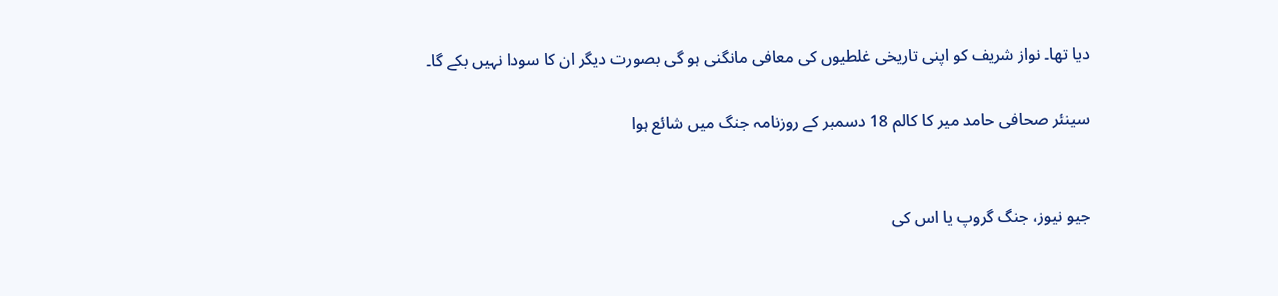دیا تھا۔ نواز شریف کو اپنی تاریخی غلطیوں کی معافی مانگنی ہو گی بصورت دیگر ان کا سودا نہیں بکے گا۔

سینئر صحافی حامد میر کا کالم 18 دسمبر کے روزنامہ جنگ میں شائع ہوا


جیو نیوز، جنگ گروپ یا اس کی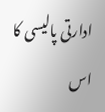ادارتی پالیسی کا اس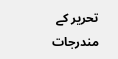تحریر کے مندرجات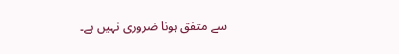سے متفق ہونا ضروری نہیں ہے۔